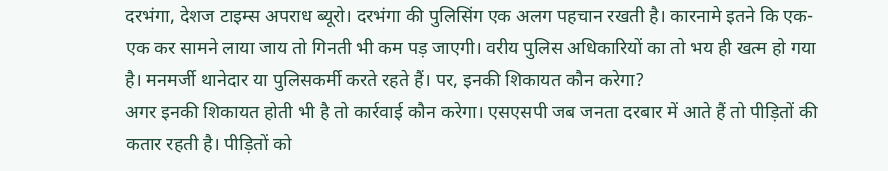दरभंगा, देशज टाइम्स अपराध ब्यूरो। दरभंगा की पुलिसिंग एक अलग पहचान रखती है। कारनामे इतने कि एक-एक कर सामने लाया जाय तो गिनती भी कम पड़ जाएगी। वरीय पुलिस अधिकारियों का तो भय ही खत्म हो गया है। मनमर्जी थानेदार या पुलिसकर्मी करते रहते हैं। पर, इनकी शिकायत कौन करेगा?
अगर इनकी शिकायत होती भी है तो कार्रवाई कौन करेगा। एसएसपी जब जनता दरबार में आते हैं तो पीड़ितों की कतार रहती है। पीड़ितों को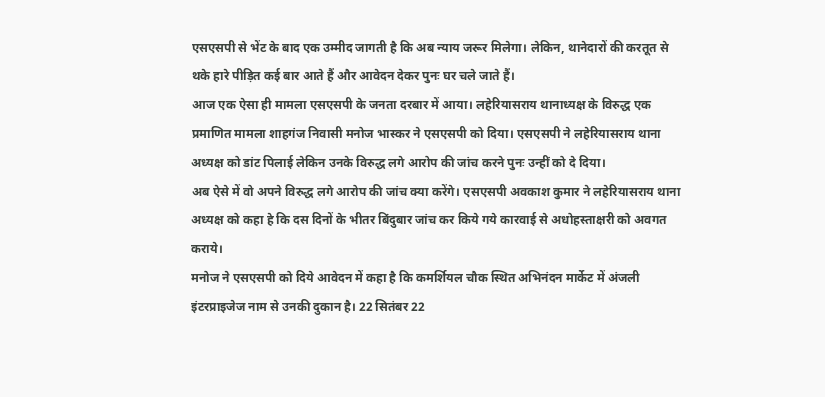एसएसपी से भेंट के बाद एक उम्मीद जागती है कि अब न्याय जरूर मिलेगा। लेकिन, थानेदारों की करतूत से थके हारे पीड़ित कई बार आते हैं और आवेदन देकर पुनः घर चले जाते हैं।
आज एक ऐसा ही मामला एसएसपी के जनता दरबार में आया। लहेरियासराय थानाध्यक्ष के विरुद्ध एक प्रमाणित मामला शाहगंज निवासी मनोज भास्कर ने एसएसपी को दिया। एसएसपी ने लहेरियासराय थाना अध्यक्ष को डांट पिलाई लेकिन उनके विरुद्ध लगे आरोप की जांच करने पुनः उन्हीं को दे दिया।
अब ऐसे में वो अपने विरुद्ध लगे आरोप की जांच क्या करेंगे। एसएसपी अवकाश कुमार ने लहेरियासराय थाना अध्यक्ष को कहा हे कि दस दिनों के भीतर बिंदुबार जांच कर किये गये कारवाई से अधोहस्ताक्षरी को अवगत कराये।
मनोज ने एसएसपी को दिये आवेदन में कहा है कि कमर्शियल चौक स्थित अभिनंदन मार्केट में अंजली इंटरप्राइजेज नाम से उनकी दुकान है। 22 सितंबर 22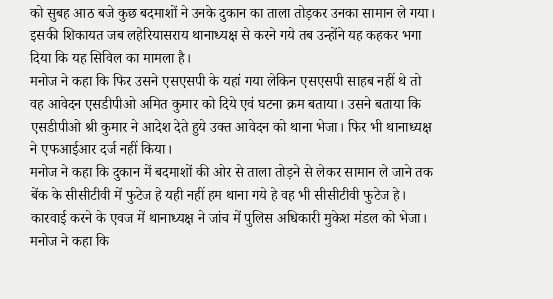को सुबह आठ बजे कुछ बदमाशों ने उनके दुकान का ताला तोड़कर उनका सामान ले गया। इसकी शिकायत जब लहेरियासराय थानाध्यक्ष से करने गये तब उन्होंने यह कहकर भगा दिया कि यह सिविल का मामला है।
मनोज ने कहा कि फिर उसने एसएसपी के यहां गया लेकिन एसएसपी साहब नहीं थे तो वह आवेदन एसडीपीओ अमित कुमार को दिये एवं घटना क्रम बताया। उसने बताया कि एसडीपीओ श्री कुमार ने आदेश देते हुये उक्त आवेदन को थाना भेजा। फिर भी थानाध्यक्ष ने एफआईआर दर्ज नहीं किया।
मनोज ने कहा कि दुकान में बदमाशों की ओर से ताला तोड़ने से लेकर सामान ले जाने तक बेंक के सीसीटीवी में फुटेज हे यही नहीं हम थाना गये हे वह भी सीसीटीवी फुटेज हे। कारवाई करने के एवज में थानाध्यक्ष ने जांच में पुलिस अधिकारी मुकेश मंडल को भेजा। मनोज ने कहा कि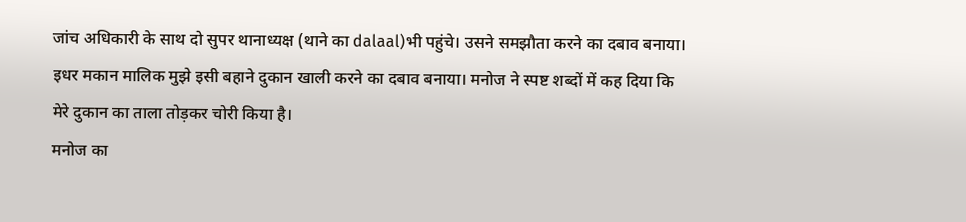जांच अधिकारी के साथ दो सुपर थानाध्यक्ष (थाने का dalaal)भी पहुंचे। उसने समझौता करने का दबाव बनाया। इधर मकान मालिक मुझे इसी बहाने दुकान खाली करने का दबाव बनाया। मनोज ने स्पष्ट शब्दों में कह दिया कि मेरे दुकान का ताला तोड़कर चोरी किया है।
मनोज का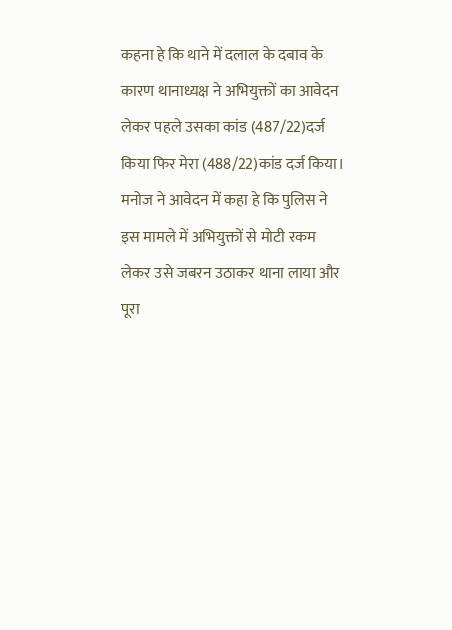कहना हे कि थाने में दलाल के दबाव के कारण थानाध्यक्ष ने अभियुक्तों का आवेदन लेकर पहले उसका कांड (487/22)दर्ज किया फिर मेरा (488/22)कांड दर्ज किया। मनोज ने आवेदन में कहा हे कि पुलिस ने इस मामले में अभियुक्तों से मोटी रकम लेकर उसे जबरन उठाकर थाना लाया और पूरा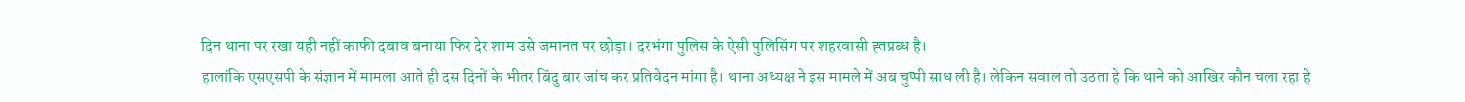दिन थाना पर रखा यही नहीं काफी दबाव बनाया फिर देर शाम उसे जमानत पर छोड़ा। दरभंगा पुलिस के ऐसी पुलिसिंग पर शहरवासी ह्तप्रब्ध है।
हालांकि एसएसपी के संज्ञान में मामला आते ही दस दिनों के भीतर बिंदु बार जांच कर प्रतिवेदन मांगा है। थाना अध्यक्ष ने इस मामले में अब चुप्पी साध ली है। लेकिन सवाल तो उठता हे कि थाने को आखिर कौन चला रहा हे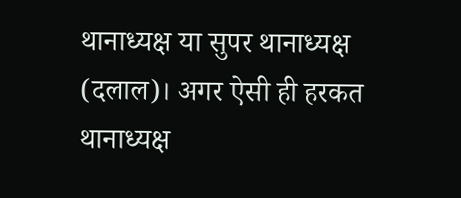थानाध्यक्ष या सुपर थानाध्यक्ष (दलाल)। अगर ऐसी ही हरकत थानाध्यक्ष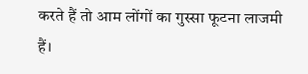करते हैं तो आम लोंगों का गुस्सा फूटना लाजमी हैं।